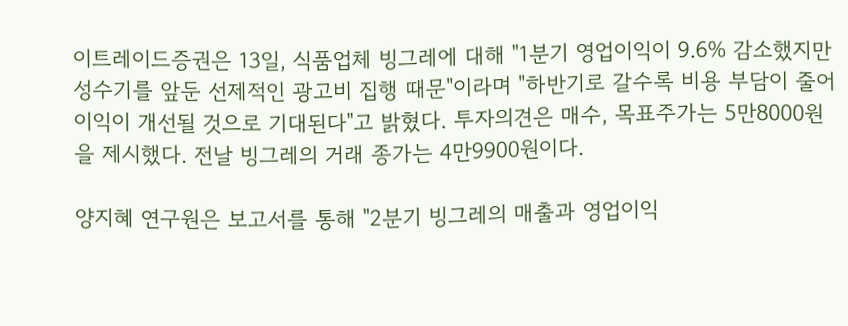이트레이드증권은 13일, 식품업체 빙그레에 대해 "1분기 영업이익이 9.6% 감소했지만 성수기를 앞둔 선제적인 광고비 집행 때문"이라며 "하반기로 갈수록 비용 부담이 줄어 이익이 개선될 것으로 기대된다"고 밝혔다. 투자의견은 매수, 목표주가는 5만8000원을 제시했다. 전날 빙그레의 거래 종가는 4만9900원이다.

양지혜 연구원은 보고서를 통해 "2분기 빙그레의 매출과 영업이익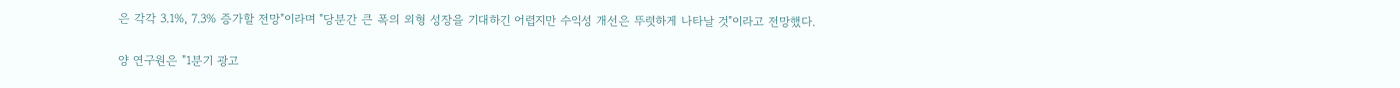은 각각 3.1%, 7.3% 증가할 전망"이라며 "당분간 큰 폭의 외형 성장을 기대하긴 어렵지만 수익성 개선은 뚜렷하게 나타날 것"이라고 전망했다.

양 연구원은 "1분기 광고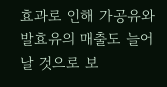효과로 인해 가공유와 발효유의 매출도 늘어날 것으로 보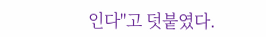인다"고 덧붙였다.